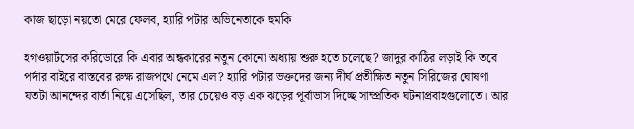কাজ ছাড়ো নয়তো মেরে ফেলব, হ্যারি পটার অভিনেতাকে হুমকি

হগওয়ার্টসের করিডোরে কি এবার অন্ধকারের নতুন কোনো অধ্যায় শুরু হতে চলেছে? জাদুর কাঠির লড়াই কি তবে পর্দার বাইরে বাস্তবের রুক্ষ রাজপথে নেমে এল? হ্যারি পটার ভক্তদের জন্য দীর্ঘ প্রতীক্ষিত নতুন সিরিজের ঘোষণা যতটা আনন্দের বার্তা নিয়ে এসেছিল, তার চেয়েও বড় এক ঝড়ের পূর্বাভাস দিচ্ছে সাম্প্রতিক ঘটনাপ্রবাহগুলোতে। আর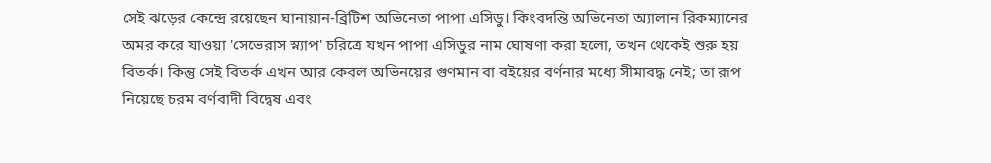সেই ঝড়ের কেন্দ্রে রয়েছেন ঘানায়ান-ব্রিটিশ অভিনেতা পাপা এসিডু। কিংবদন্তি অভিনেতা অ্যালান রিকম্যানের অমর করে যাওয়া 'সেভেরাস স্ন্যাপ' চরিত্রে যখন পাপা এসিডুর নাম ঘোষণা করা হলো, তখন থেকেই শুরু হয় বিতর্ক। কিন্তু সেই বিতর্ক এখন আর কেবল অভিনয়ের গুণমান বা বইয়ের বর্ণনার মধ্যে সীমাবদ্ধ নেই; তা রূপ নিয়েছে চরম বর্ণবাদী বিদ্বেষ এবং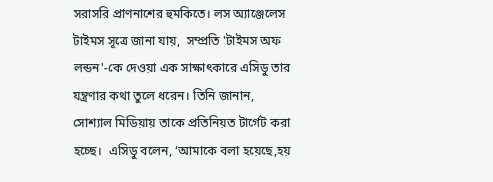সরাসরি প্রাণনাশের হুমকিতে। লস অ্যাঞ্জেলেস টাইমস সূত্রে জানা যায়,  সম্প্রতি 'টাইমস অফ লন্ডন'-কে দেওয়া এক সাক্ষাৎকারে এসিডু তার যন্ত্রণার কথা তুলে ধরেন। তিনি জানান, সোশ্যাল মিডিয়ায় তাকে প্রতিনিয়ত টার্গেট করা হচ্ছে।  এসিডু বলেন, ‘আমাকে বলা হয়েছে,হয়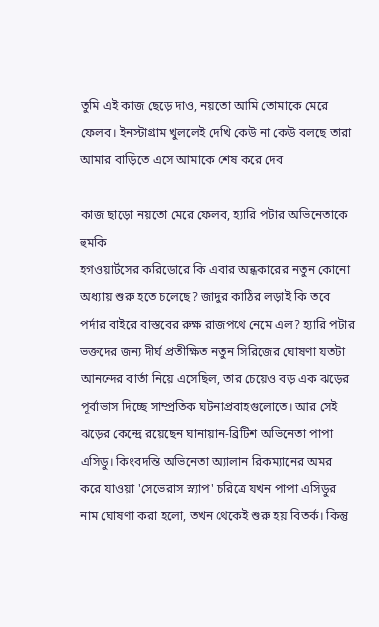তুমি এই কাজ ছেড়ে দাও, নয়তো আমি তোমাকে মেরে ফেলব। ইনস্টাগ্রাম খুললেই দেখি কেউ না কেউ বলছে তারা আমার বাড়িতে এসে আমাকে শেষ করে দেব

কাজ ছাড়ো নয়তো মেরে ফেলব, হ্যারি পটার অভিনেতাকে হুমকি
হগওয়ার্টসের করিডোরে কি এবার অন্ধকারের নতুন কোনো অধ্যায় শুরু হতে চলেছে? জাদুর কাঠির লড়াই কি তবে পর্দার বাইরে বাস্তবের রুক্ষ রাজপথে নেমে এল? হ্যারি পটার ভক্তদের জন্য দীর্ঘ প্রতীক্ষিত নতুন সিরিজের ঘোষণা যতটা আনন্দের বার্তা নিয়ে এসেছিল, তার চেয়েও বড় এক ঝড়ের পূর্বাভাস দিচ্ছে সাম্প্রতিক ঘটনাপ্রবাহগুলোতে। আর সেই ঝড়ের কেন্দ্রে রয়েছেন ঘানায়ান-ব্রিটিশ অভিনেতা পাপা এসিডু। কিংবদন্তি অভিনেতা অ্যালান রিকম্যানের অমর করে যাওয়া 'সেভেরাস স্ন্যাপ' চরিত্রে যখন পাপা এসিডুর নাম ঘোষণা করা হলো, তখন থেকেই শুরু হয় বিতর্ক। কিন্তু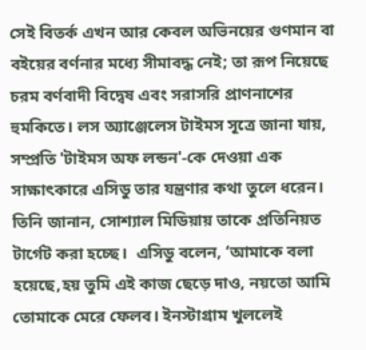সেই বিতর্ক এখন আর কেবল অভিনয়ের গুণমান বা বইয়ের বর্ণনার মধ্যে সীমাবদ্ধ নেই; তা রূপ নিয়েছে চরম বর্ণবাদী বিদ্বেষ এবং সরাসরি প্রাণনাশের হুমকিতে। লস অ্যাঞ্জেলেস টাইমস সূত্রে জানা যায়,  সম্প্রতি 'টাইমস অফ লন্ডন'-কে দেওয়া এক সাক্ষাৎকারে এসিডু তার যন্ত্রণার কথা তুলে ধরেন। তিনি জানান, সোশ্যাল মিডিয়ায় তাকে প্রতিনিয়ত টার্গেট করা হচ্ছে।  এসিডু বলেন, ‘আমাকে বলা হয়েছে,হয় তুমি এই কাজ ছেড়ে দাও, নয়তো আমি তোমাকে মেরে ফেলব। ইনস্টাগ্রাম খুললেই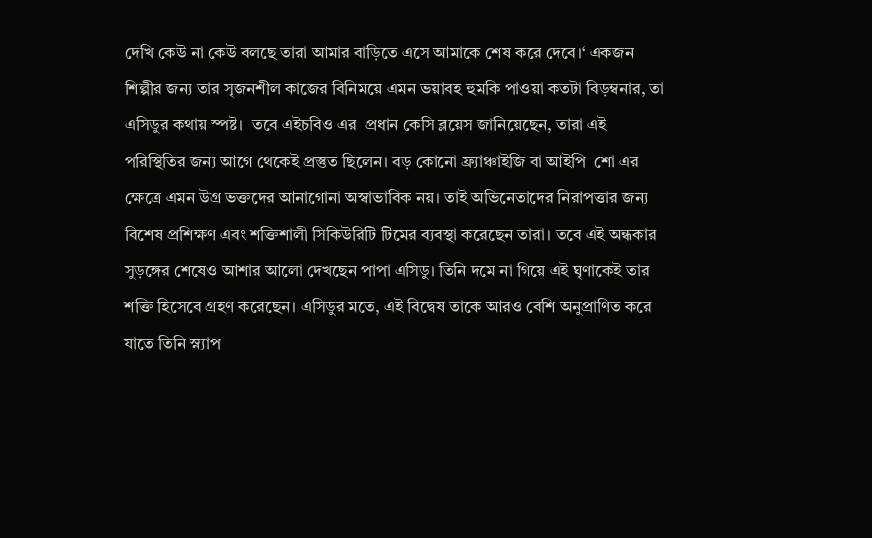দেখি কেউ না কেউ বলছে তারা আমার বাড়িতে এসে আমাকে শেষ করে দেবে।‘ একজন শিল্পীর জন্য তার সৃজনশীল কাজের বিনিময়ে এমন ভয়াবহ হুমকি পাওয়া কতটা বিড়ম্বনার, তা এসিডুর কথায় স্পষ্ট।  তবে এইচবিও এর  প্রধান কেসি ব্লয়েস জানিয়েছেন, তারা এই পরিস্থিতির জন্য আগে থেকেই প্রস্তুত ছিলেন। বড় কোনো ফ্র্যাঞ্চাইজি বা আইপি  শো এর ক্ষেত্রে এমন উগ্র ভক্তদের আনাগোনা অস্বাভাবিক নয়। তাই অভিনেতাদের নিরাপত্তার জন্য বিশেষ প্রশিক্ষণ এবং শক্তিশালী সিকিউরিটি টিমের ব্যবস্থা করেছেন তারা। তবে এই অন্ধকার সুড়ঙ্গের শেষেও আশার আলো দেখছেন পাপা এসিডু। তিনি দমে না গিয়ে এই ঘৃণাকেই তার শক্তি হিসেবে গ্রহণ করেছেন। এসিডুর মতে, এই বিদ্বেষ তাকে আরও বেশি অনুপ্রাণিত করে যাতে তিনি স্ন্যাপ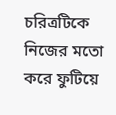চরিত্রটিকে নিজের মতো করে ফুটিয়ে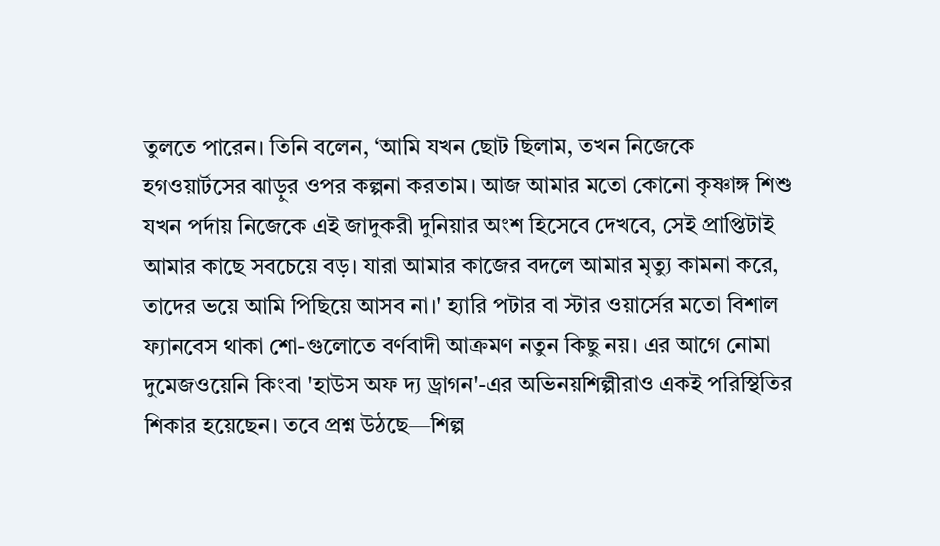তুলতে পারেন। তিনি বলেন, ‘আমি যখন ছোট ছিলাম, তখন নিজেকে হগওয়ার্টসের ঝাড়ুর ওপর কল্পনা করতাম। আজ আমার মতো কোনো কৃষ্ণাঙ্গ শিশু যখন পর্দায় নিজেকে এই জাদুকরী দুনিয়ার অংশ হিসেবে দেখবে, সেই প্রাপ্তিটাই আমার কাছে সবচেয়ে বড়। যারা আমার কাজের বদলে আমার মৃত্যু কামনা করে, তাদের ভয়ে আমি পিছিয়ে আসব না।' হ্যারি পটার বা স্টার ওয়ার্সের মতো বিশাল ফ্যানবেস থাকা শো-গুলোতে বর্ণবাদী আক্রমণ নতুন কিছু নয়। এর আগে নোমা দুমেজওয়েনি কিংবা 'হাউস অফ দ্য ড্রাগন'-এর অভিনয়শিল্পীরাও একই পরিস্থিতির শিকার হয়েছেন। তবে প্রশ্ন উঠছে—শিল্প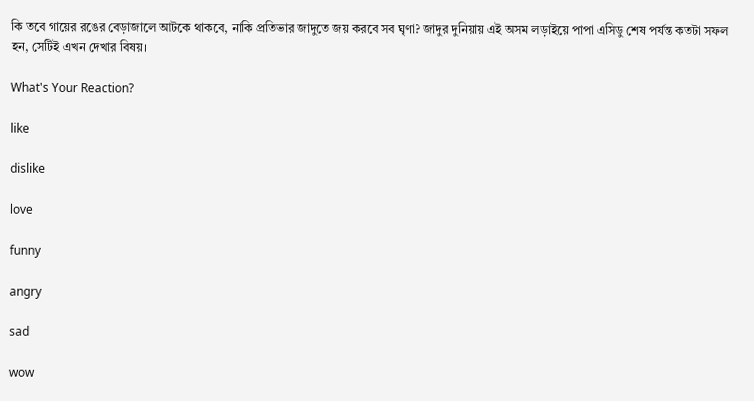কি তবে গায়ের রঙের বেড়াজালে আটকে থাকবে, নাকি প্রতিভার জাদুতে জয় করবে সব ঘৃণা? জাদুর দুনিয়ায় এই অসম লড়াইয়ে পাপা এসিডু শেষ পর্যন্ত কতটা সফল হন, সেটিই এখন দেখার বিষয়।

What's Your Reaction?

like

dislike

love

funny

angry

sad

wow